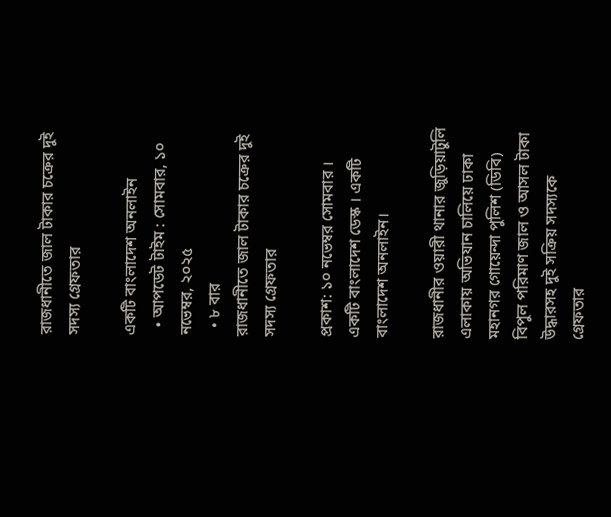রাজধানীতে জাল টাকার চক্রের দুই সদস্য গ্রেফতার

একটি বাংলাদেশ অনলাইন
  • আপডেট টাইম : সোমবার, ১০ নভেম্বর, ২০২৫
  • ৮ বার
রাজধানীতে জাল টাকার চক্রের দুই সদস্য গ্রেফতার

প্রকাশ: ১০ নভেম্বর সোমবার । একটি বাংলাদেশ ডেস্ক । একটি বাংলাদেশ অনলাইন।

রাজধানীর ওয়ারী থানার জুড়িয়াটুলি এলাকায় অভিযান চালিয়ে ঢাকা মহানগর গোয়েন্দা পুলিশ (ডিবি) বিপুল পরিমাণ জাল ও আসল টাকা উদ্ধারসহ দুই সক্রিয় সদস্যকে গ্রেফতার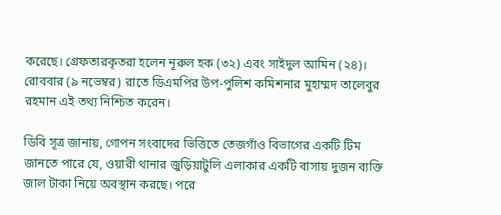করেছে। গ্রেফতারকৃতরা হলেন নূরুল হক (৩২) এবং সাইদুল আমিন (২৪)। রোববার (৯ নভেম্বর) রাতে ডিএমপির উপ-পুলিশ কমিশনার মুহাম্মদ তালেবুর রহমান এই তথ্য নিশ্চিত করেন।

ডিবি সূত্র জানায়, গোপন সংবাদের ভিত্তিতে তেজগাঁও বিভাগের একটি টিম জানতে পারে যে, ওয়ারী থানার জুড়িয়াটুলি এলাকার একটি বাসায় দুজন ব্যক্তি জাল টাকা নিয়ে অবস্থান করছে। পরে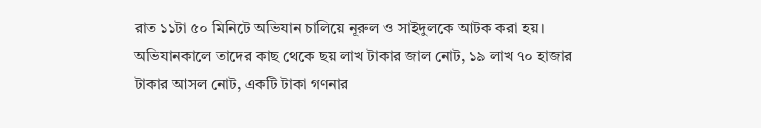রাত ১১টা ৫০ মিনিটে অভিযান চালিয়ে নূরুল ও সাইদুলকে আটক করা হয়। অভিযানকালে তাদের কাছ থেকে ছয় লাখ টাকার জাল নোট, ১৯ লাখ ৭০ হাজার টাকার আসল নোট, একটি টাকা গণনার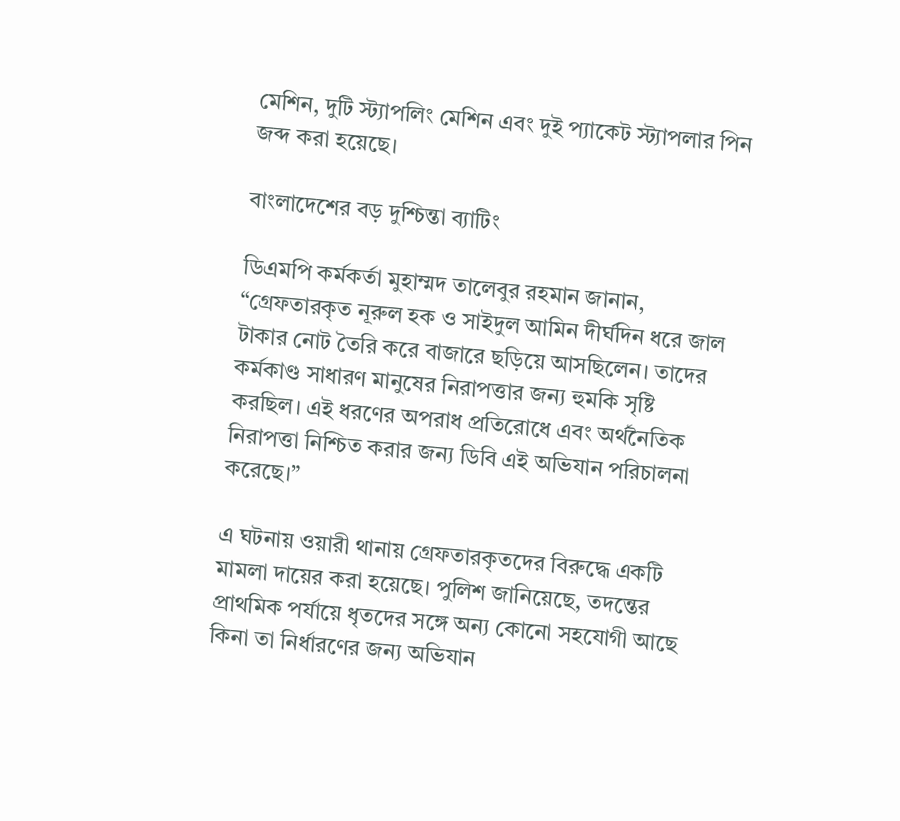মেশিন, দুটি স্ট্যাপলিং মেশিন এবং দুই প্যাকেট স্ট্যাপলার পিন জব্দ করা হয়েছে।

বাংলাদেশের বড় দুশ্চিন্তা ব্যাটিং

ডিএমপি কর্মকর্তা মুহাম্মদ তালেবুর রহমান জানান, “গ্রেফতারকৃত নূরুল হক ও সাইদুল আমিন দীর্ঘদিন ধরে জাল টাকার নোট তৈরি করে বাজারে ছড়িয়ে আসছিলেন। তাদের কর্মকাণ্ড সাধারণ মানুষের নিরাপত্তার জন্য হুমকি সৃষ্টি করছিল। এই ধরণের অপরাধ প্রতিরোধে এবং অর্থনৈতিক নিরাপত্তা নিশ্চিত করার জন্য ডিবি এই অভিযান পরিচালনা করেছে।”

এ ঘটনায় ওয়ারী থানায় গ্রেফতারকৃতদের বিরুদ্ধে একটি মামলা দায়ের করা হয়েছে। পুলিশ জানিয়েছে, তদন্তের প্রাথমিক পর্যায়ে ধৃতদের সঙ্গে অন্য কোনো সহযোগী আছে কিনা তা নির্ধারণের জন্য অভিযান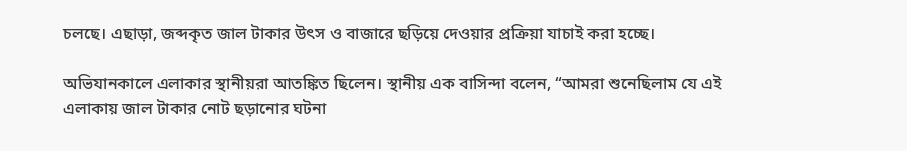চলছে। এছাড়া, জব্দকৃত জাল টাকার উৎস ও বাজারে ছড়িয়ে দেওয়ার প্রক্রিয়া যাচাই করা হচ্ছে।

অভিযানকালে এলাকার স্থানীয়রা আতঙ্কিত ছিলেন। স্থানীয় এক বাসিন্দা বলেন, “আমরা শুনেছিলাম যে এই এলাকায় জাল টাকার নোট ছড়ানোর ঘটনা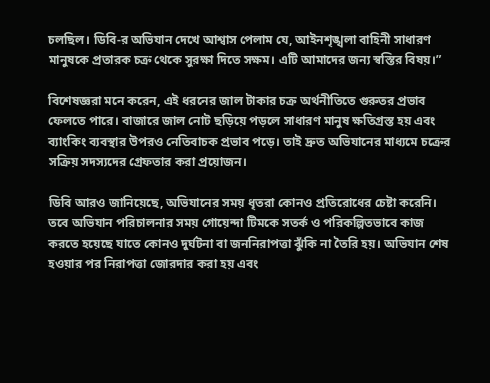চলছিল। ডিবি-র অভিযান দেখে আশ্বাস পেলাম যে, আইনশৃঙ্খলা বাহিনী সাধারণ মানুষকে প্রতারক চক্র থেকে সুরক্ষা দিতে সক্ষম। এটি আমাদের জন্য স্বস্তির বিষয়।”

বিশেষজ্ঞরা মনে করেন, এই ধরনের জাল টাকার চক্র অর্থনীতিতে গুরুতর প্রভাব ফেলতে পারে। বাজারে জাল নোট ছড়িয়ে পড়লে সাধারণ মানুষ ক্ষতিগ্রস্ত হয় এবং ব্যাংকিং ব্যবস্থার উপরও নেতিবাচক প্রভাব পড়ে। তাই দ্রুত অভিযানের মাধ্যমে চক্রের সক্রিয় সদস্যদের গ্রেফতার করা প্রয়োজন।

ডিবি আরও জানিয়েছে, অভিযানের সময় ধৃতরা কোনও প্রতিরোধের চেষ্টা করেনি। তবে অভিযান পরিচালনার সময় গোয়েন্দা টিমকে সতর্ক ও পরিকল্পিতভাবে কাজ করতে হয়েছে যাতে কোনও দুর্ঘটনা বা জননিরাপত্তা ঝুঁকি না তৈরি হয়। অভিযান শেষ হওয়ার পর নিরাপত্তা জোরদার করা হয় এবং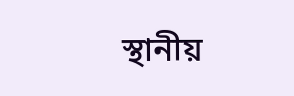স্থানীয়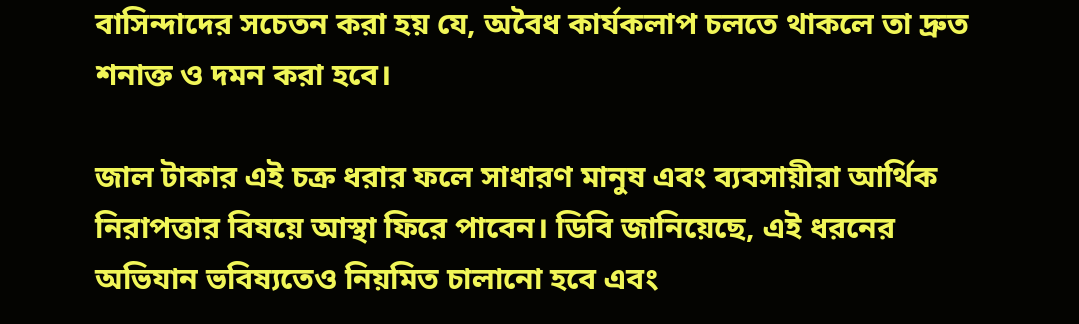বাসিন্দাদের সচেতন করা হয় যে, অবৈধ কার্যকলাপ চলতে থাকলে তা দ্রুত শনাক্ত ও দমন করা হবে।

জাল টাকার এই চক্র ধরার ফলে সাধারণ মানুষ এবং ব্যবসায়ীরা আর্থিক নিরাপত্তার বিষয়ে আস্থা ফিরে পাবেন। ডিবি জানিয়েছে, এই ধরনের অভিযান ভবিষ্যতেও নিয়মিত চালানো হবে এবং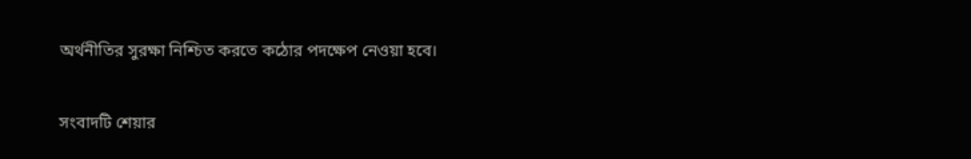অর্থনীতির সুরক্ষা নিশ্চিত করতে কঠোর পদক্ষেপ নেওয়া হবে।

সংবাদটি শেয়ার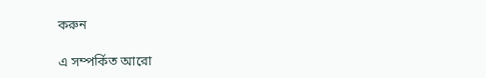করুন

এ সম্পর্কিত আরো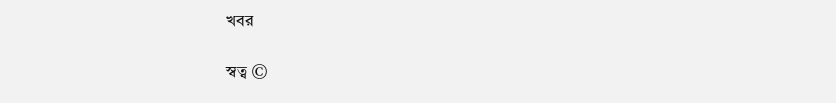খবর

স্বত্ব ©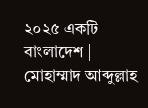২০২৫ একটি বাংলাদেশ | মোহাম্মাদ আব্দুল্লাহ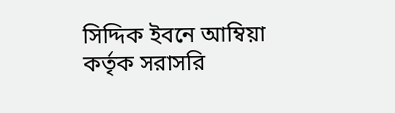সিদ্দিক ইবনে আম্বিয়া কর্তৃক সরাসরি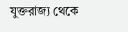যুক্তরাজ্য থেকে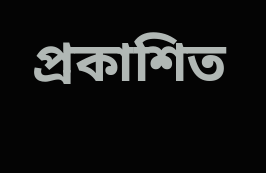প্রকাশিত